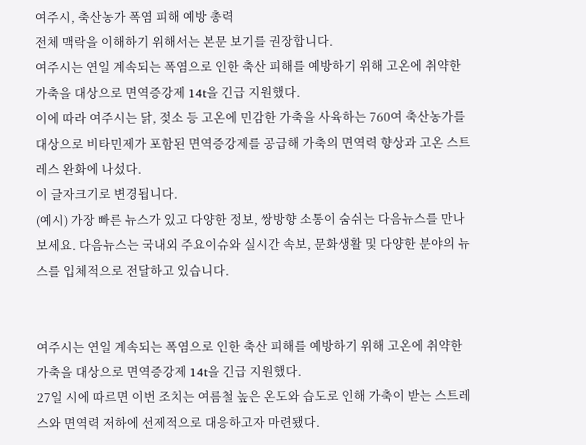여주시, 축산농가 폭염 피해 예방 총력
전체 맥락을 이해하기 위해서는 본문 보기를 권장합니다.
여주시는 연일 계속되는 폭염으로 인한 축산 피해를 예방하기 위해 고온에 취약한 가축을 대상으로 면역증강제 14t을 긴급 지원했다.
이에 따라 여주시는 닭, 젖소 등 고온에 민감한 가축을 사육하는 760여 축산농가를 대상으로 비타민제가 포함된 면역증강제를 공급해 가축의 면역력 향상과 고온 스트레스 완화에 나섰다.
이 글자크기로 변경됩니다.
(예시) 가장 빠른 뉴스가 있고 다양한 정보, 쌍방향 소통이 숨쉬는 다음뉴스를 만나보세요. 다음뉴스는 국내외 주요이슈와 실시간 속보, 문화생활 및 다양한 분야의 뉴스를 입체적으로 전달하고 있습니다.


여주시는 연일 계속되는 폭염으로 인한 축산 피해를 예방하기 위해 고온에 취약한 가축을 대상으로 면역증강제 14t을 긴급 지원했다.
27일 시에 따르면 이번 조치는 여름철 높은 온도와 습도로 인해 가축이 받는 스트레스와 면역력 저하에 선제적으로 대응하고자 마련됐다.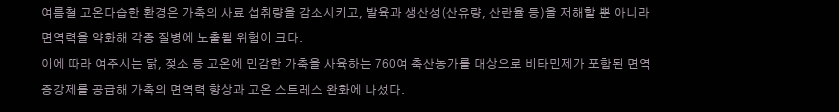여름철 고온다습한 환경은 가축의 사료 섭취량을 감소시키고, 발육과 생산성(산유량, 산란율 등)을 저해할 뿐 아니라 면역력을 약화해 각종 질병에 노출될 위험이 크다.
이에 따라 여주시는 닭, 젖소 등 고온에 민감한 가축을 사육하는 760여 축산농가를 대상으로 비타민제가 포함된 면역증강제를 공급해 가축의 면역력 향상과 고온 스트레스 완화에 나섰다.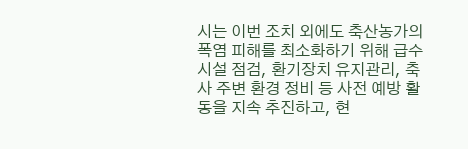시는 이번 조치 외에도 축산농가의 폭염 피해를 최소화하기 위해 급수시설 점검, 환기장치 유지관리, 축사 주변 환경 정비 등 사전 예방 활동을 지속 추진하고, 현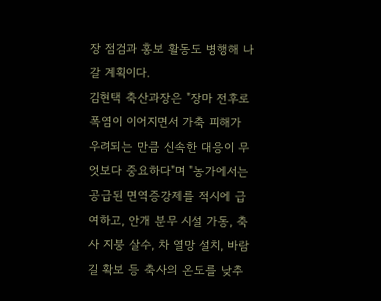장 점검과 홍보 활동도 병행해 나갈 계획이다.
김현택 축산과장은 "장마 전후로 폭염이 이어지면서 가축 피해가 우려되는 만큼 신속한 대응이 무엇보다 중요하다"며 "농가에서는 공급된 면역증강제를 적시에 급여하고, 안개 분무 시설 가동, 축사 지붕 살수, 차 열망 설치, 바람길 확보 등 축사의 온도를 낮추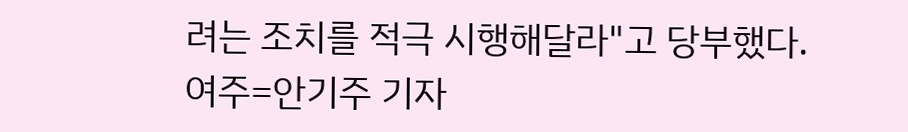려는 조치를 적극 시행해달라"고 당부했다.
여주=안기주 기자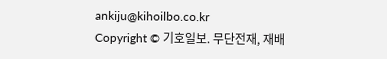ankiju@kihoilbo.co.kr
Copyright © 기호일보. 무단전재, 재배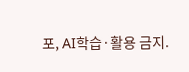포, AI학습·활용 금지.